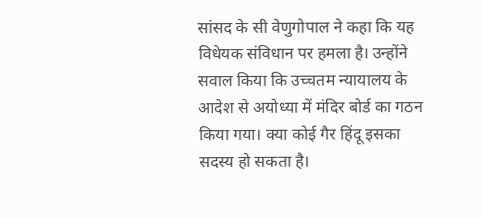सांसद के सी वेणुगोपाल ने कहा कि यह विधेयक संविधान पर हमला है। उन्होंने सवाल किया कि उच्चतम न्यायालय के आदेश से अयोध्या में मंदिर बोर्ड का गठन किया गया। क्या कोई गैर हिंदू इसका सदस्य हो सकता है।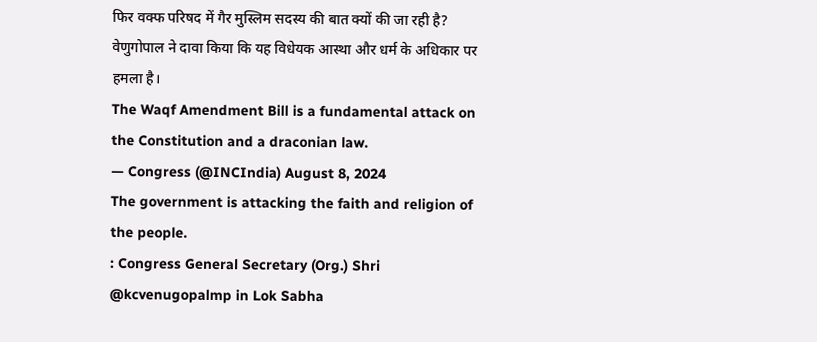फिर वक्फ परिषद में गैर मुस्लिम सदस्य की बात क्यों की जा रही है? वेणुगोपाल ने दावा किया कि यह विधेयक आस्था और धर्म के अधिकार पर हमला है।
The Waqf Amendment Bill is a fundamental attack on the Constitution and a draconian law.
— Congress (@INCIndia) August 8, 2024
The government is attacking the faith and religion of the people.
: Congress General Secretary (Org.) Shri @kcvenugopalmp in Lok Sabha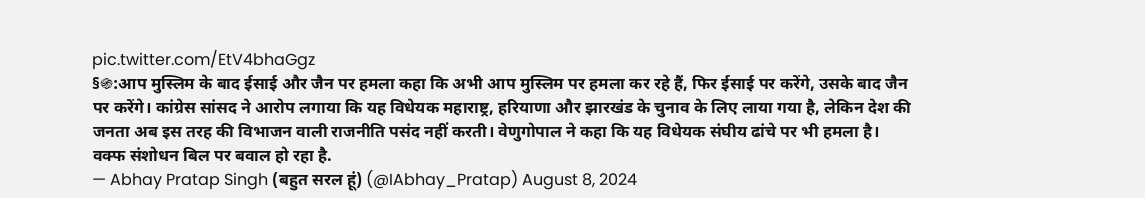pic.twitter.com/EtV4bhaGgz
§֍:आप मुस्लिम के बाद ईसाई और जैन पर हमला कहा कि अभी आप मुस्लिम पर हमला कर रहे हैं, फिर ईसाई पर करेंगे, उसके बाद जैन पर करेंगे। कांग्रेस सांसद ने आरोप लगाया कि यह विधेयक महाराष्ट्र, हरियाणा और झारखंड के चुनाव के लिए लाया गया है, लेकिन देश की जनता अब इस तरह की विभाजन वाली राजनीति पसंद नहीं करती। वेणुगोपाल ने कहा कि यह विधेयक संघीय ढांचे पर भी हमला है।
वक्फ संशोधन बिल पर बवाल हो रहा है.
— Abhay Pratap Singh (बहुत सरल हूं) (@IAbhay_Pratap) August 8, 2024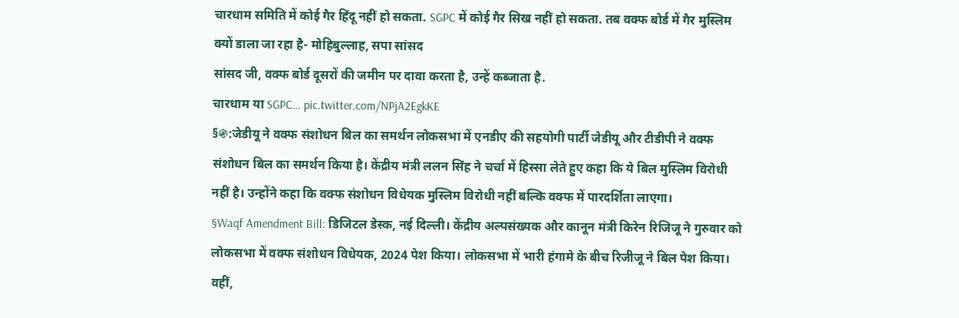चारधाम समिति में कोई गैर हिंदू नहीं हो सकता. SGPC में कोई गैर सिख नहीं हो सकता. तब वक्फ बोर्ड में गैर मुस्लिम क्यों डाला जा रहा है- मोहिबुल्लाह, सपा सांसद
सांसद जी, वक्फ बोर्ड दूसरों की जमीन पर दावा करता है, उन्हें कब्जाता है.
चारधाम या SGPC… pic.twitter.com/NPjA2EgkKE
§֍:जेडीयू ने वक्फ संशोधन बिल का समर्थन लोकसभा में एनडीए की सहयोगी पार्टी जेडीयू और टीडीपी ने वक्फ संशोधन बिल का समर्थन किया है। केंद्रीय मंत्री ललन सिंह ने चर्चा में हिस्सा लेते हुए कहा कि ये बिल मुस्लिम विरोधी नहीं है। उन्होंने कहा कि वक्फ संशोधन विधेयक मुस्लिम विरोधी नहीं बल्कि वक्फ में पारदर्शिता लाएगा।
§Waqf Amendment Bill: डिजिटल डेस्क, नई दिल्ली। केंद्रीय अल्पसंख्यक और कानून मंत्री किरेन रिजिजू ने गुरुवार को लोकसभा में वक्फ संशोधन विधेयक, 2024 पेश किया। लोकसभा में भारी हंगामे के बीच रिजीजू ने बिल पेश किया। वहीं,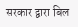सरकार द्वारा बिल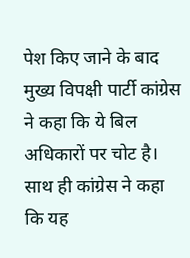पेश किए जाने के बाद मुख्य विपक्षी पार्टी कांग्रेस ने कहा कि ये बिल अधिकारों पर चोट है। साथ ही कांग्रेस ने कहा कि यह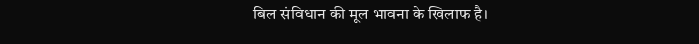बिल संविधान की मूल भावना के खिलाफ है।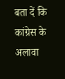बता दें कि कांग्रेस के अलावा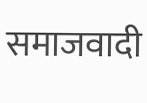समाजवादी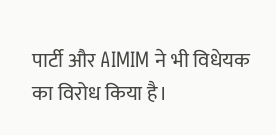पार्टी और AIMIM ने भी विधेयक का विरोध किया है।